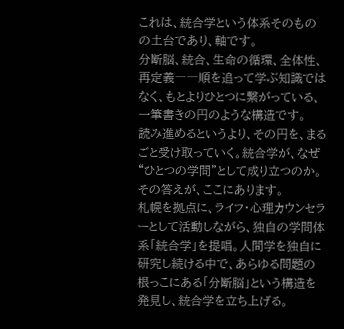これは、統合学という体系そのものの土台であり、軸です。
分断脳、統合、生命の循環、全体性、再定義――順を追って学ぶ知識ではなく、もとよりひとつに繋がっている、一筆書きの円のような構造です。
読み進めるというより、その円を、まるごと受け取っていく。統合学が、なぜ“ひとつの学問”として成り立つのか。その答えが、ここにあります。
札幌を拠点に、ライフ・心理カウンセラーとして活動しながら、独自の学問体系「統合学」を提唱。人間学を独自に研究し続ける中で、あらゆる問題の根っこにある「分断脳」という構造を発見し、統合学を立ち上げる。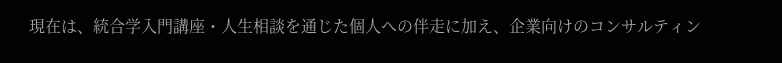現在は、統合学入門講座・人生相談を通じた個人への伴走に加え、企業向けのコンサルティン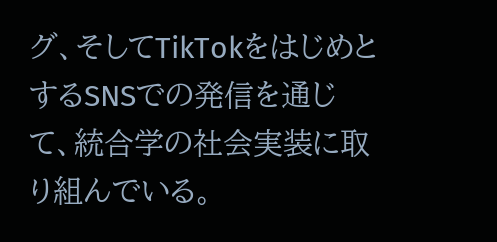グ、そしてTikTokをはじめとするSNSでの発信を通じて、統合学の社会実装に取り組んでいる。